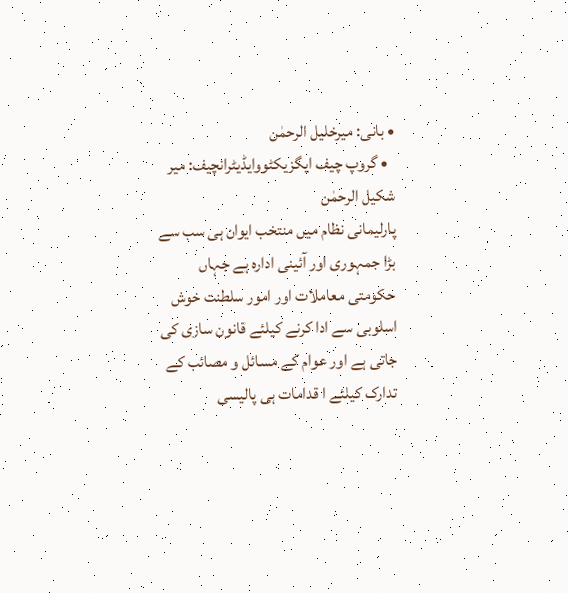• بانی: میرخلیل الرحمٰن
  • گروپ چیف ایگزیکٹووایڈیٹرانچیف: میر شکیل الرحمٰن
پارلیمانی نظام میں منتخب ایوان ہی سب سے بڑا جمہوری اور آئینی ادارہ ہے جہاں حکومتی معاملات اور امور سلطنت خوش اسلوبی سے ادا کرنے کیلئے قانون سازی کی جاتی ہے اور عوام کے مسائل و مصائب کے تدارک کیلئے ا قدامات ہی پالیسی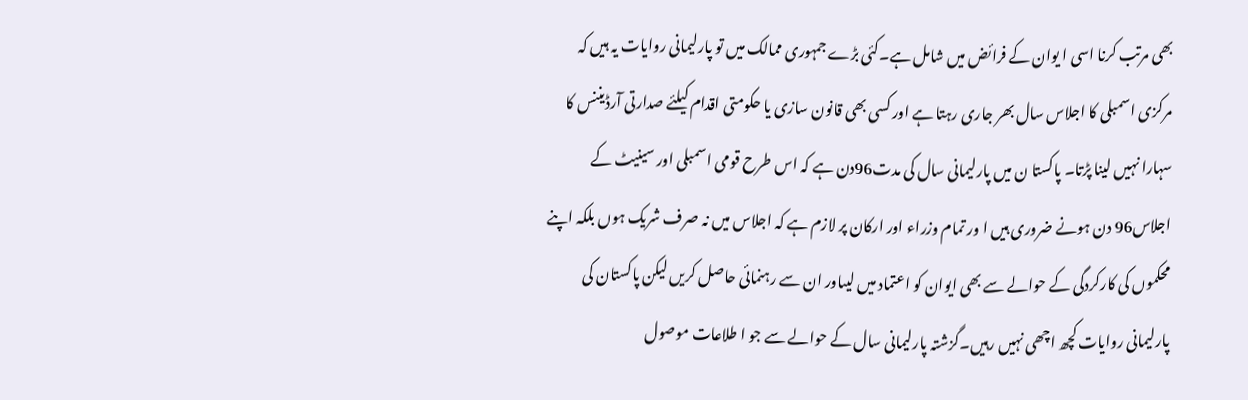بھی مرتب کرنا اسی ا یوان کے فرائض میں شامل ہے۔کئی بڑے جمہوری ممالک میں تو پارلیمانی روایات یہ ہیں کہ مرکزی اسمبلی کا اجلاس سال بھر جاری رہتا ہے اور کسی بھی قانون سازی یا حکومتی اقدام کیلئے صدارتی آرڈیننس کا سہارا نہیں لینا پڑتا۔ پاکستا ن میں پارلیمانی سال کی مدت96دن ہے کہ اس طرح قومی اسمبلی اور سینیٹ کے اجلاس96 دن ہونے ضروری ہیں ا ور تمام وزراء اور ارکان پر لازم ہے کہ اجلاس میں نہ صرف شریک ہوں بلکہ اپنے محکموں کی کارکردگی کے حوالے سے بھی ایوان کو اعتماد میں لیںاور ان سے رہنمائی حاصل کریں لیکن پاکستان کی پارلیمانی روایات کچھ اچھی نہیں رہیں۔گزشتہ پارلیمانی سال کے حوالے سے جو ا طلاعات موصول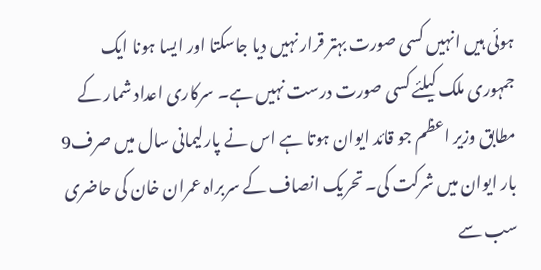ہوئی ہیں انہیں کسی صورت بہتر قرار نہیں دیا جاسکتا اور ایسا ہونا ایک جمہوری ملک کیلئے کسی صورت درست نہیں ہے۔ سرکاری اعداد شمار کے مطابق وزیر اعظم جو قائد ایوان ہوتا ہے اس نے پارلیمانی سال میں صرف9 بار ایوان میں شرکت کی۔ تحریک انصاف کے سربراہ عمران خان کی حاضری سب سے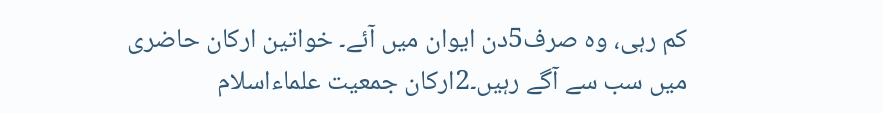کم رہی، وہ صرف5دن ایوان میں آئے۔ خواتین ارکان حاضری میں سب سے آگے رہیں۔2ارکان جمعیت علماءاسلام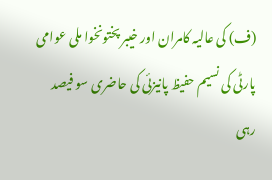(ف) کی عالیہ کامران اور خیبر پختونخوا ملی عوامی پارٹی کی نسیم حفیظ پانیزئی کی حاضری سو فیصد رہی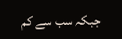جبکہ سب سے کم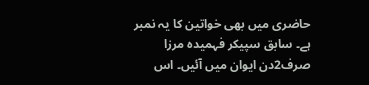حاضری میں بھی خواتین کا یہ نمبر ہے۔ سابق سپیکر فہمیدہ مرزا صرف2دن ایوان میں آئیں۔ اس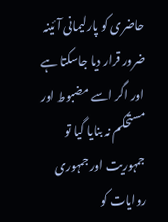حاضری کو پارلیمانی آئینہ ضرور قرار دیا جاسکتا ہے اور اگر اسے مضبوط اور مستحکم نہ بنایا گیا تو جمہوریت اور جمہوری روایات کو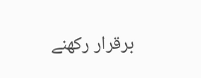برقرار رکھنے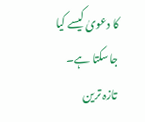کا دعویٰ کیسے کیا جاسکتا ہے۔
تازہ ترین